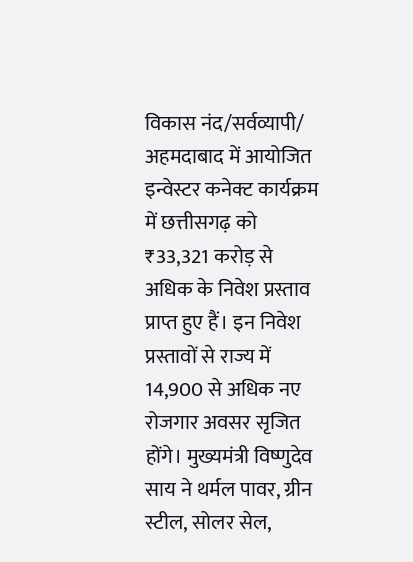विकास नंद/सर्वव्यापी/
अहमदाबाद में आयोजित इन्वेस्टर कनेक्ट कार्यक्रम में छत्तीसगढ़ को ₹33,321 करोड़ से अधिक के निवेश प्रस्ताव प्राप्त हुए हैं। इन निवेश प्रस्तावों से राज्य में 14,900 से अधिक नए रोजगार अवसर सृजित होंगे। मुख्यमंत्री विष्णुदेव साय ने थर्मल पावर, ग्रीन स्टील, सोलर सेल,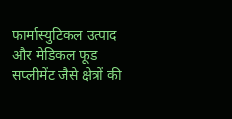फार्मास्युटिकल उत्पाद और मेडिकल फूड सप्लीमेंट जैसे क्षेत्रों की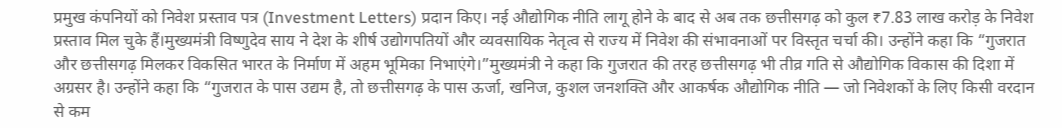प्रमुख कंपनियों को निवेश प्रस्ताव पत्र (Investment Letters) प्रदान किए। नई औद्योगिक नीति लागू होने के बाद से अब तक छत्तीसगढ़ को कुल ₹7.83 लाख करोड़ के निवेश प्रस्ताव मिल चुके हैं।मुख्यमंत्री विष्णुदेव साय ने देश के शीर्ष उद्योगपतियों और व्यवसायिक नेतृत्व से राज्य में निवेश की संभावनाओं पर विस्तृत चर्चा की। उन्होंने कहा कि “गुजरात और छत्तीसगढ़ मिलकर विकसित भारत के निर्माण में अहम भूमिका निभाएंगे।”मुख्यमंत्री ने कहा कि गुजरात की तरह छत्तीसगढ़ भी तीव्र गति से औद्योगिक विकास की दिशा में अग्रसर है। उन्होंने कहा कि “गुजरात के पास उद्यम है, तो छत्तीसगढ़ के पास ऊर्जा, खनिज, कुशल जनशक्ति और आकर्षक औद्योगिक नीति — जो निवेशकों के लिए किसी वरदान से कम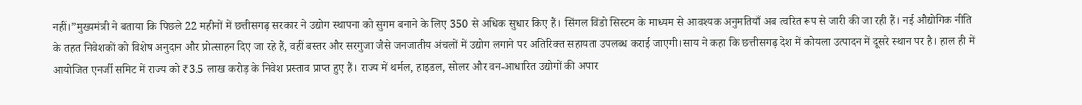नहीं।”मुख्यमंत्री ने बताया कि पिछले 22 महीनों में छत्तीसगढ़ सरकार ने उद्योग स्थापना को सुगम बनाने के लिए 350 से अधिक सुधार किए हैं। सिंगल विंडो सिस्टम के माध्यम से आवश्यक अनुमतियाँ अब त्वरित रूप से जारी की जा रही हैं। नई औद्योगिक नीति के तहत निवेशकों को विशेष अनुदान और प्रोत्साहन दिए जा रहे हैं, वहीं बस्तर और सरगुजा जैसे जनजातीय अंचलों में उद्योग लगाने पर अतिरिक्त सहायता उपलब्ध कराई जाएगी।साय ने कहा कि छत्तीसगढ़ देश में कोयला उत्पादन में दूसरे स्थान पर है। हाल ही में आयोजित एनर्जी समिट में राज्य को ₹3.5 लाख करोड़ के निवेश प्रस्ताव प्राप्त हुए हैं। राज्य में थर्मल, हाइडल, सोलर और वन-आधारित उद्योगों की अपार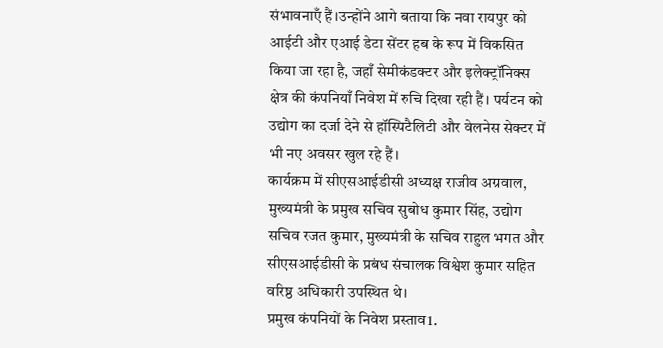संभावनाएँ हैं।उन्होंने आगे बताया कि नवा रायपुर को आईटी और एआई डेटा सेंटर हब के रूप में विकसित किया जा रहा है, जहाँ सेमीकंडक्टर और इलेक्ट्रॉनिक्स क्षेत्र की कंपनियाँ निवेश में रुचि दिखा रही हैं। पर्यटन को उद्योग का दर्जा देने से हॉस्पिटैलिटी और वेलनेस सेक्टर में भी नए अवसर खुल रहे हैं।
कार्यक्रम में सीएसआईडीसी अध्यक्ष राजीव अग्रवाल, मुख्यमंत्री के प्रमुख सचिव सुबोध कुमार सिंह, उद्योग सचिव रजत कुमार, मुख्यमंत्री के सचिव राहुल भगत और सीएसआईडीसी के प्रबंध संचालक विश्वेश कुमार सहित वरिष्ठ अधिकारी उपस्थित थे।
प्रमुख कंपनियों के निवेश प्रस्ताव1.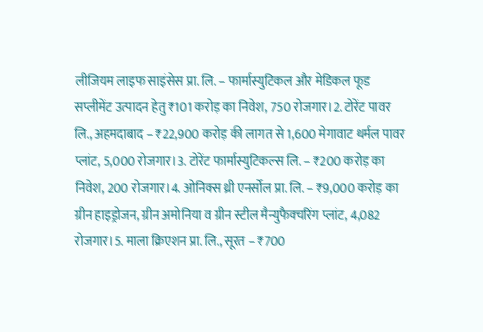लीजियम लाइफ साइंसेस प्रा. लि. – फार्मास्युटिकल और मेडिकल फूड सप्लीमेंट उत्पादन हेतु ₹101 करोड़ का निवेश, 750 रोजगार।2. टोरेंट पावर लि., अहमदाबाद – ₹22,900 करोड़ की लागत से 1,600 मेगावाट थर्मल पावर प्लांट, 5,000 रोजगार।3. टोरेंट फार्मास्युटिकल्स लि. – ₹200 करोड़ का निवेश, 200 रोजगार।4. ओनिक्स थ्री एनर्सोल प्रा. लि. – ₹9,000 करोड़ का ग्रीन हाइड्रोजन, ग्रीन अमोनिया व ग्रीन स्टील मैन्युफैक्चरिंग प्लांट, 4,082 रोजगार।5. माला क्रिएशन प्रा. लि., सूरत – ₹700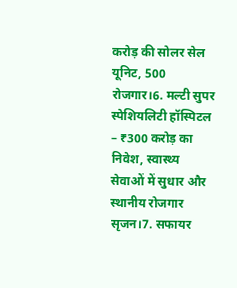करोड़ की सोलर सेल यूनिट, 500 रोजगार।6. मल्टी सुपर स्पेशियलिटी हॉस्पिटल – ₹300 करोड़ का निवेश, स्वास्थ्य सेवाओं में सुधार और स्थानीय रोजगार सृजन।7. सफायर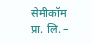सेमीकॉम प्रा. लि. –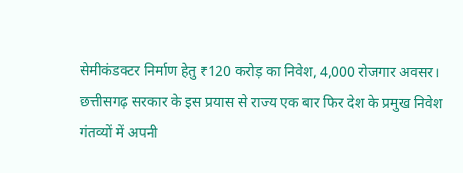सेमीकंडक्टर निर्माण हेतु ₹120 करोड़ का निवेश, 4,000 रोजगार अवसर।
छत्तीसगढ़ सरकार के इस प्रयास से राज्य एक बार फिर देश के प्रमुख निवेश गंतव्यों में अपनी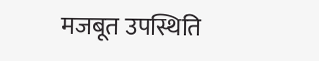मजबूत उपस्थिति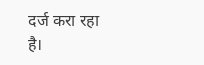दर्ज करा रहा है।